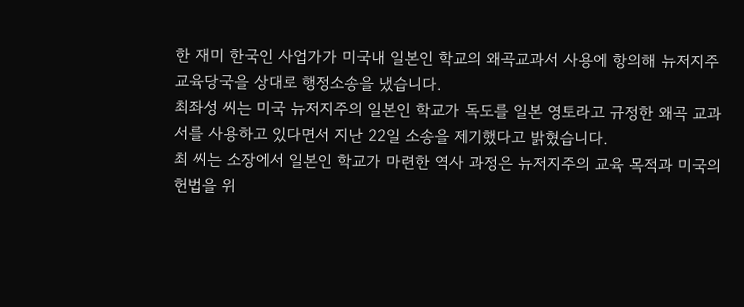한 재미 한국인 사업가가 미국내 일본인 학교의 왜곡교과서 사용에 항의해 뉴저지주 교육당국을 상대로 행정소송을 냈습니다.
최좌성 씨는 미국 뉴저지주의 일본인 학교가 독도를 일본 영토라고 규정한 왜곡 교과서를 사용하고 있다면서 지난 22일 소송을 제기했다고 밝혔습니다.
최 씨는 소장에서 일본인 학교가 마련한 역사 과정은 뉴저지주의 교육 목적과 미국의 헌법을 위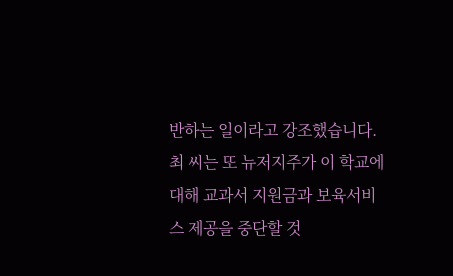반하는 일이라고 강조했습니다.
최 씨는 또 뉴저지주가 이 학교에 대해 교과서 지원금과 보육서비스 제공을 중단할 것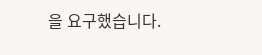을 요구했습니다.